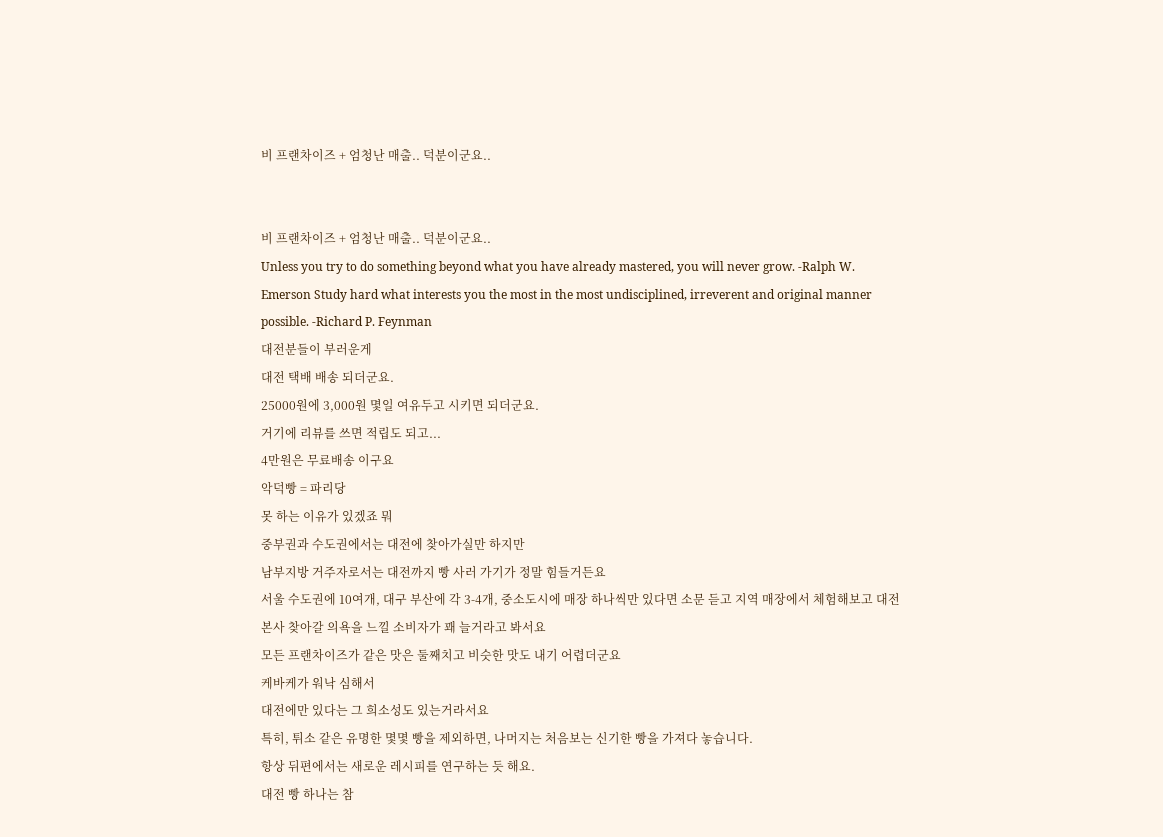비 프랜차이즈 + 엄청난 매출.. 덕분이군요..


비 프랜차이즈 + 엄청난 매출.. 덕분이군요..
Unless you try to do something beyond what you have already mastered, you will never grow. -Ralph W. Emerson Study hard what interests you the most in the most undisciplined, irreverent and original manner possible. -Richard P. Feynman
대전분들이 부러운게
대전 택배 배송 되더군요.
25000원에 3,000원 몇일 여유두고 시키면 되더군요.
거기에 리뷰를 쓰면 적립도 되고...
4만원은 무료배송 이구요
악덕빵 = 파리당
못 하는 이유가 있겠죠 뭐
중부권과 수도권에서는 대전에 찾아가실만 하지만
남부지방 거주자로서는 대전까지 빵 사러 가기가 정말 힘들거든요
서울 수도권에 10여개, 대구 부산에 각 3-4개, 중소도시에 매장 하나씩만 있다면 소문 듣고 지역 매장에서 체험해보고 대전 본사 찾아갈 의욕을 느낄 소비자가 꽤 늘거라고 봐서요
모든 프랜차이즈가 같은 맛은 둘째치고 비슷한 맛도 내기 어렵더군요
케바케가 워낙 심해서
대전에만 있다는 그 희소성도 있는거라서요
특히, 튀소 같은 유명한 몇몇 빵을 제외하면, 나머지는 처음보는 신기한 빵을 가져다 놓습니다.
항상 뒤편에서는 새로운 레시피를 연구하는 듯 해요.
대전 빵 하나는 참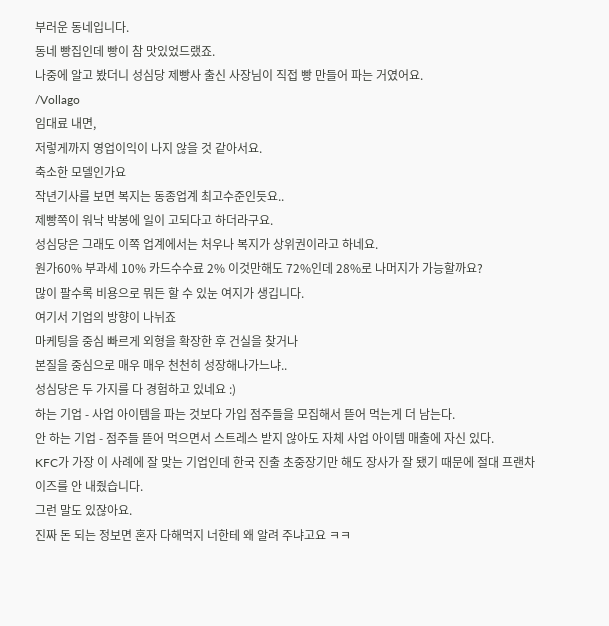부러운 동네입니다.
동네 빵집인데 빵이 참 맛있었드랬죠.
나중에 알고 봤더니 성심당 제빵사 출신 사장님이 직접 빵 만들어 파는 거였어요.
/Vollago
임대료 내면,
저렇게까지 영업이익이 나지 않을 것 같아서요.
축소한 모델인가요
작년기사를 보면 복지는 동종업계 최고수준인듯요..
제빵쪽이 워낙 박봉에 일이 고되다고 하더라구요.
성심당은 그래도 이쪽 업계에서는 처우나 복지가 상위권이라고 하네요.
원가60% 부과세 10% 카드수수료 2% 이것만해도 72%인데 28%로 나머지가 가능할까요?
많이 팔수록 비용으로 뭐든 할 수 있눈 여지가 생깁니다.
여기서 기업의 방향이 나뉘죠
마케팅을 중심 빠르게 외형을 확장한 후 건실을 찾거나
본질을 중심으로 매우 매우 천천히 성장해나가느냐..
성심당은 두 가지를 다 경험하고 있네요 :)
하는 기업 - 사업 아이템을 파는 것보다 가입 점주들을 모집해서 뜯어 먹는게 더 남는다.
안 하는 기업 - 점주들 뜯어 먹으면서 스트레스 받지 않아도 자체 사업 아이템 매출에 자신 있다.
KFC가 가장 이 사례에 잘 맞는 기업인데 한국 진출 초중장기만 해도 장사가 잘 됐기 때문에 절대 프랜차이즈를 안 내줬습니다.
그런 말도 있잖아요.
진짜 돈 되는 정보면 혼자 다해먹지 너한테 왜 알려 주냐고요 ㅋㅋ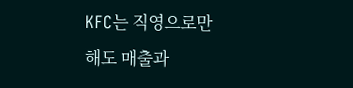KFC는 직영으로만 해도 매출과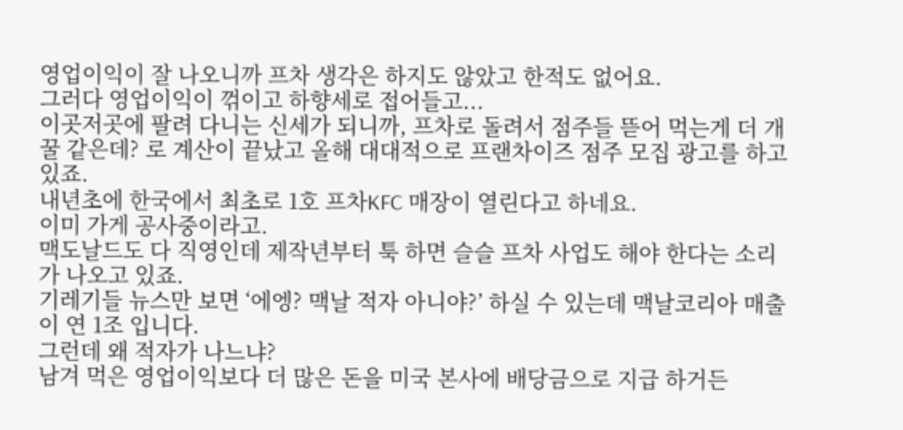영업이익이 잘 나오니까 프차 생각은 하지도 않았고 한적도 없어요.
그러다 영업이익이 꺾이고 하향세로 접어들고...
이곳저곳에 팔려 다니는 신세가 되니까, 프차로 돌려서 점주들 뜯어 먹는게 더 개꿀 같은데? 로 계산이 끝났고 올해 대대적으로 프랜차이즈 점주 모집 광고를 하고 있죠.
내년초에 한국에서 최초로 1호 프차KFC 매장이 열린다고 하네요.
이미 가게 공사중이라고.
맥도날드도 다 직영인데 제작년부터 툭 하면 슬슬 프차 사업도 해야 한다는 소리가 나오고 있죠.
기레기들 뉴스만 보면 ‘에엥? 맥날 적자 아니야?’ 하실 수 있는데 맥날코리아 매출이 연 1조 입니다.
그런데 왜 적자가 나느냐?
남겨 먹은 영업이익보다 더 많은 돈을 미국 본사에 배당금으로 지급 하거든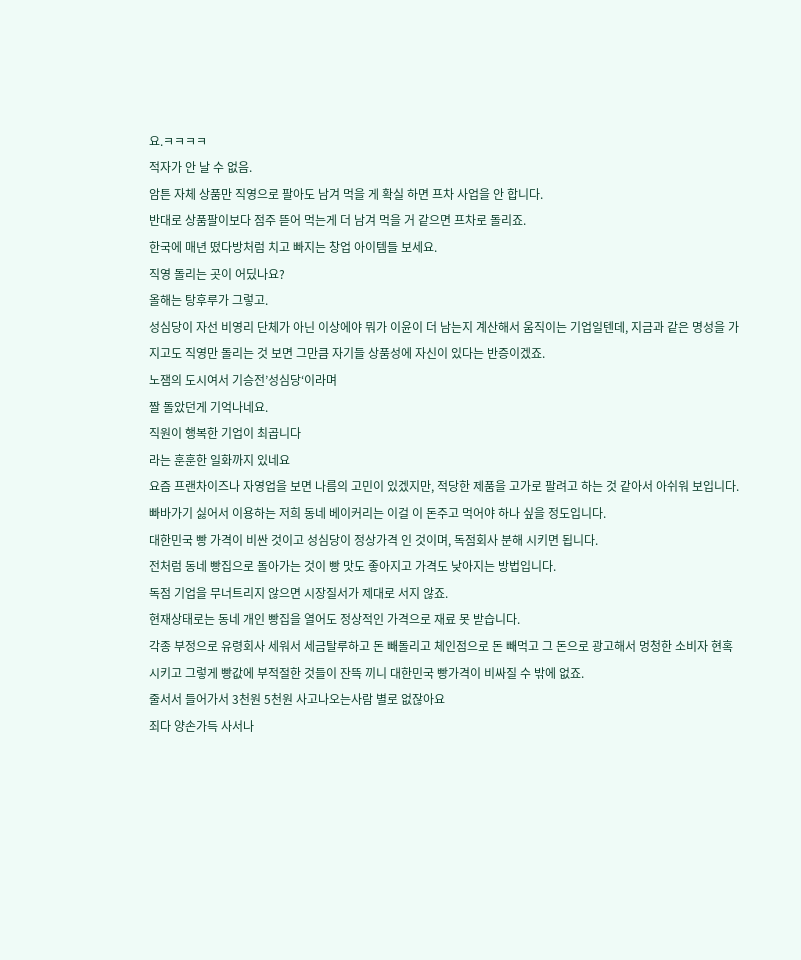요.ㅋㅋㅋㅋ
적자가 안 날 수 없음.
암튼 자체 상품만 직영으로 팔아도 남겨 먹을 게 확실 하면 프차 사업을 안 합니다.
반대로 상품팔이보다 점주 뜯어 먹는게 더 남겨 먹을 거 같으면 프차로 돌리죠.
한국에 매년 떴다방처럼 치고 빠지는 창업 아이템들 보세요.
직영 돌리는 곳이 어딨나요?
올해는 탕후루가 그렇고.
성심당이 자선 비영리 단체가 아닌 이상에야 뭐가 이윤이 더 남는지 계산해서 움직이는 기업일텐데, 지금과 같은 명성을 가지고도 직영만 돌리는 것 보면 그만큼 자기들 상품성에 자신이 있다는 반증이겠죠.
노잼의 도시여서 기승전’성심당‘이라며
짤 돌았던게 기억나네요.
직원이 행복한 기업이 최곱니다
라는 훈훈한 일화까지 있네요
요즘 프랜차이즈나 자영업을 보면 나름의 고민이 있겠지만, 적당한 제품을 고가로 팔려고 하는 것 같아서 아쉬워 보입니다. 빠바가기 싫어서 이용하는 저희 동네 베이커리는 이걸 이 돈주고 먹어야 하나 싶을 정도입니다.
대한민국 빵 가격이 비싼 것이고 성심당이 정상가격 인 것이며, 독점회사 분해 시키면 됩니다.
전처럼 동네 빵집으로 돌아가는 것이 빵 맛도 좋아지고 가격도 낮아지는 방법입니다.
독점 기업을 무너트리지 않으면 시장질서가 제대로 서지 않죠.
현재상태로는 동네 개인 빵집을 열어도 정상적인 가격으로 재료 못 받습니다.
각종 부정으로 유령회사 세워서 세금탈루하고 돈 빼돌리고 체인점으로 돈 빼먹고 그 돈으로 광고해서 멍청한 소비자 현혹시키고 그렇게 빵값에 부적절한 것들이 잔뜩 끼니 대한민국 빵가격이 비싸질 수 밖에 없죠.
줄서서 들어가서 3천원 5천원 사고나오는사람 별로 없잖아요
죄다 양손가득 사서나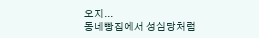오지...
동네빵집에서 성심당처럼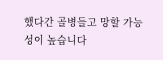했다간 골병들고 망할 가능성이 높습니다